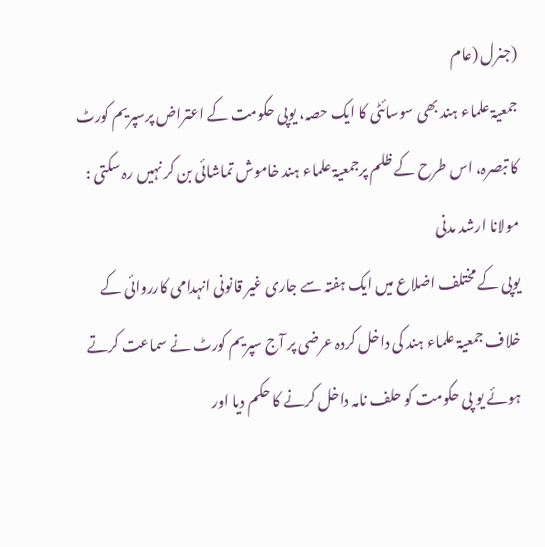(جنرل (عام
جمعیۃ علماء ہند بھی سوسائٹی کا ایک حصہ، یوپی حکومت کے اعتراض پرسپریم کورٹ کا تبصرہ، اس طرح کے ظلم پرجمعیۃ علماء ہند خاموش تماشائی بن کر نہیں رہ سکتی : مولانا ارشد مدنی
یوپی کے مختلف اضلاع میں ایک ہفتہ سے جاری غیر قانونی انہدامی کارروائی کے خلاف جمعیۃ علماء ہند کی داخل کردہ عرضی پر آج سپریم کورٹ نے سماعت کرتے ہوئے یو پی حکومت کو حلف نامہ داخل کرنے کا حکم دیا اور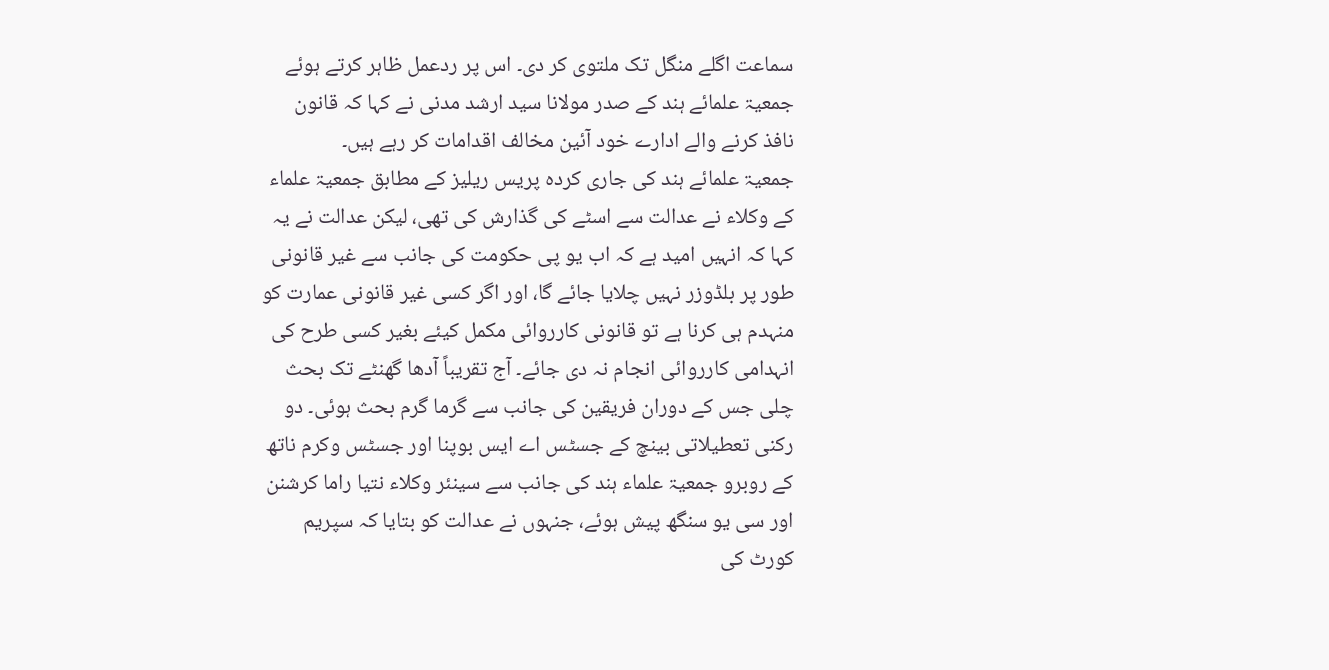سماعت اگلے منگل تک ملتوی کر دی۔ اس پر ردعمل ظاہر کرتے ہوئے جمعیۃ علمائے ہند کے صدر مولانا سید ارشد مدنی نے کہا کہ قانون نافذ کرنے والے ادارے خود آئین مخالف اقدامات کر رہے ہیں۔
جمعیۃ علمائے ہند کی جاری کردہ پریس ریلیز کے مطابق جمعیۃ علماء کے وکلاء نے عدالت سے اسٹے کی گذارش کی تھی، لیکن عدالت نے یہ کہا کہ انہیں امید ہے کہ اب یو پی حکومت کی جانب سے غیر قانونی طور پر بلڈوزر نہیں چلایا جائے گا، اور اگر کسی غیر قانونی عمارت کو منہدم ہی کرنا ہے تو قانونی کارروائی مکمل کیئے بغیر کسی طرح کی انہدامی کارروائی انجام نہ دی جائے۔ آج تقریباً آدھا گھنٹے تک بحث چلی جس کے دوران فریقین کی جانب سے گرما گرم بحث ہوئی۔ دو رکنی تعطیلاتی بینچ کے جسٹس اے ایس بوپنا اور جسٹس وکرم ناتھ کے روبرو جمعیۃ علماء ہند کی جانب سے سینئر وکلاء نتیا راما کرشنن اور سی یو سنگھ پیش ہوئے، جنہوں نے عدالت کو بتایا کہ سپریم کورٹ کی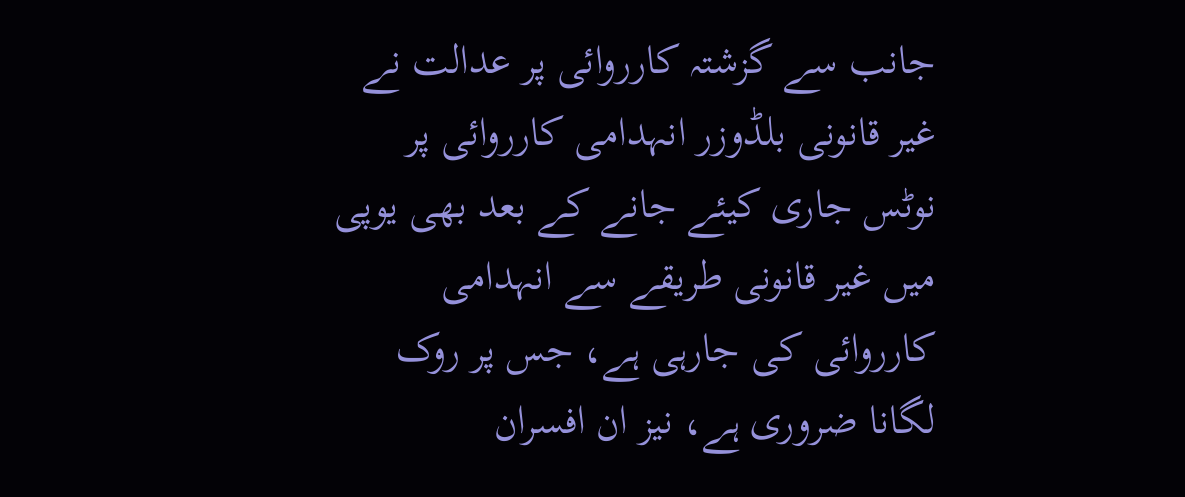جانب سے گزشتہ کارروائی پر عدالت نے غیر قانونی بلڈوزر انہدامی کارروائی پر نوٹس جاری کیئے جانے کے بعد بھی یوپی میں غیر قانونی طریقے سے انہدامی کارروائی کی جارہی ہے، جس پر روک لگانا ضروری ہے، نیز ان افسران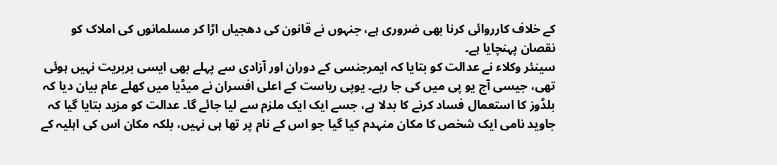کے خلاف کارروائی کرنا بھی ضروری ہے، جنہوں نے قانون کی دھجیاں اڑا کر مسلمانوں کی املاک کو نقصان پہنچایا ہے۔
سینئر وکلاء نے عدالت کو بتایا کہ ایمرجنسی کے دوران اور آزادی سے پہلے بھی ایسی بربریت نہیں ہوئی تھی، جیسی آج یو پی میں کی جا رہے۔ یوپی ریاست کے اعلی افسران نے میڈیا میں کھلے عام بیان دیا کہ بلڈوز کا استعمال فساد کرنے کا بدلا ہے، جسے ایک ایک ملزم سے لیا جائے گا۔ عدالت کو مزید بتایا گیا کہ جاوید نامی ایک شخص کا مکان منہدم کیا گیا جو اس کے نام پر تھا ہی نہیں، بلکہ مکان اس کی اہلیہ کے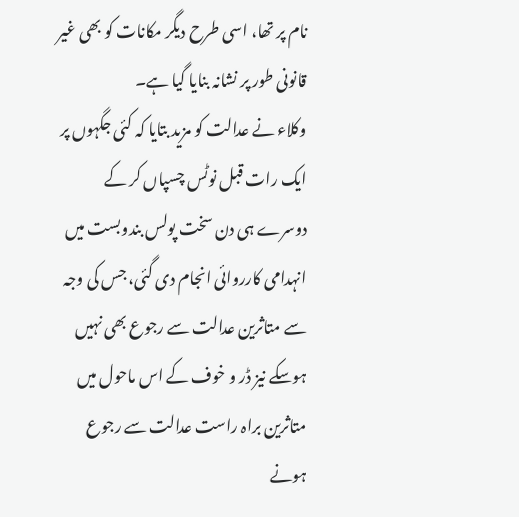نام پر تھا، اسی طرح دیگر مکانات کو بھی غیر قانونی طور پر نشانہ بنایا گیا ہے۔
وکلاء نے عدالت کو مزید بتایا کہ کئی جگہوں پر ایک رات قبل نوٹس چسپاں کر کے دوسرے ہی دن سخت پولس بندوبست میں انہدامی کارروائی انجام دی گئی، جس کی وجہ سے متاثرین عدالت سے رجوع بھی نہیں ہوسکے نیز ڈر و خوف کے اس ماحول میں متاثرین براہ راست عدالت سے رجوع ہونے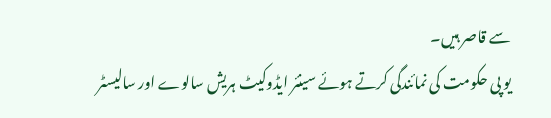سے قاصر ہیں۔
یو پی حکومت کی نمائندگی کرتے ہوئے سینئر ایڈوکیٹ ہریش سالوے اور سالیسٹر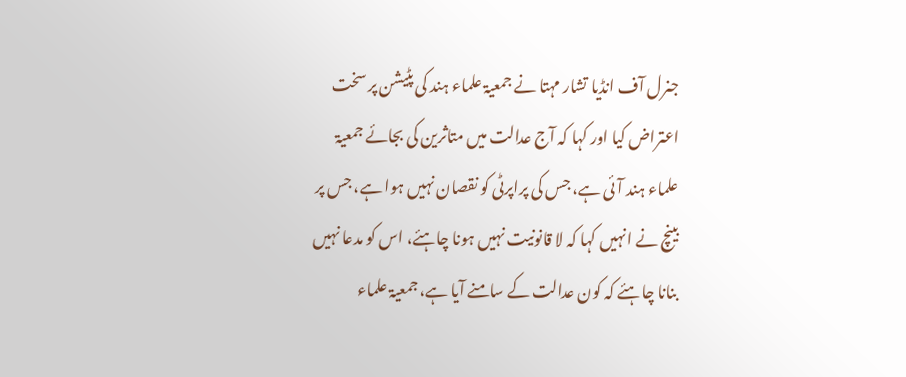جنرل آف انڈیا تشار مہتا نے جمعیۃ علماء ہند کی پٹیشن پر سخت اعتراض کیا اور کہا کہ آج عدالت میں متاثرین کی بجائے جمعیۃ علماء ہند آئی ہے، جس کی پراپرٹی کو نقصان نہیں ہوا ہے، جس پر بینچ نے انہیں کہا کہ لا قانونیت نہیں ہونا چاہئے، اس کو مدعا نہیں بنانا چاہئے کہ کون عدالت کے سامنے آیا ہے، جمعیۃ علماء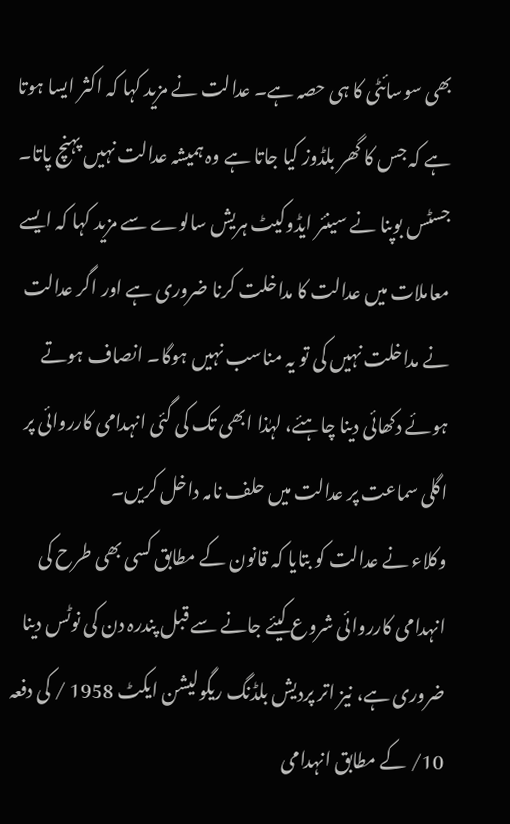بھی سوسائٹی کا ہی حصہ ہے۔ عدالت نے مزید کہا کہ اکثر ایسا ہوتا ہے کہ جس کا گھر بلڈوز کیا جاتا ہے وہ ہمیشہ عدالت نہیں پہنچ پاتا۔ جسٹس بوپنا نے سینئر ایڈوکیٹ ہریش سالوے سے مزید کہا کہ ایسے معاملات میں عدالت کا مداخلت کرنا ضروری ہے اور اگر عدالت نے مداخلت نہیں کی تو یہ مناسب نہیں ہوگا۔ انصاف ہوتے ہوئے دکھائی دینا چاہئے، لہٰذا ابھی تک کی گئی انہدامی کارروائی پر اگلی سماعت پر عدالت میں حلف نامہ داخل کریں۔
وکلاء نے عدالت کو بتایا کہ قانون کے مطابق کسی بھی طرح کی انہدامی کارروائی شروع کیئے جانے سے قبل پندرہ دن کی نوٹس دینا ضروری ہے، نیز اتر پردیش بلڈنگ ریگولیشن ایکٹ 1958 / کی دفعہ 10/ کے مطابق انہدامی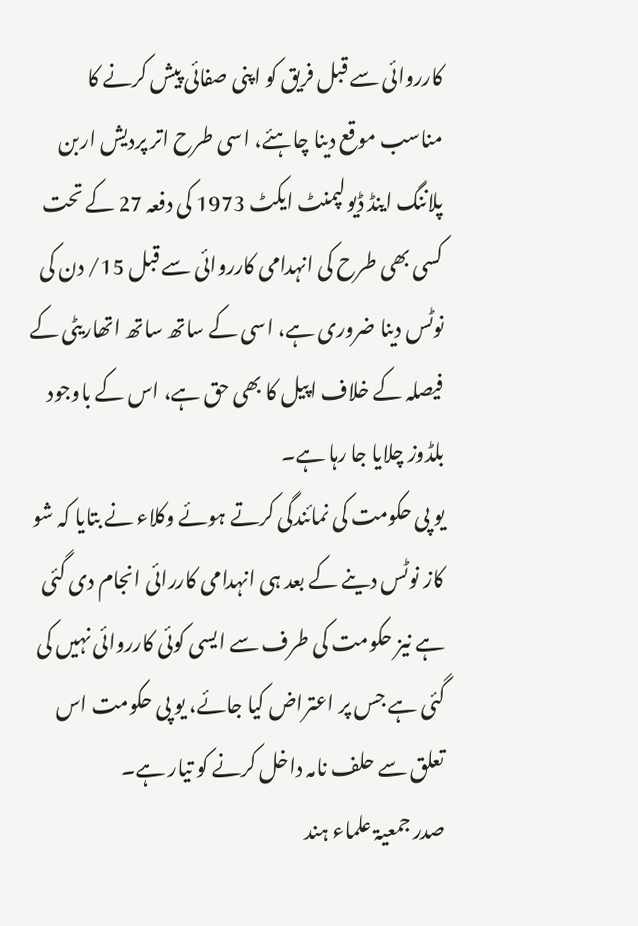کارروائی سے قبل فریق کو اپنی صفائی پیش کرنے کا مناسب موقع دینا چاہئے، اسی طرح اتر پردیش اربن پلاننگ اینڈ ڈیولپمنٹ ایکٹ 1973 کی دفعہ 27 کے تحت کسی بھی طرح کی انہدامی کارروائی سے قبل 15/ دن کی نوٹس دینا ضروری ہے، اسی کے ساتھ ساتھ اتھاریٹی کے فیصلہ کے خلاف اپیل کا بھی حق ہے، اس کے باوجود بلڈوز چلایا جا رہا ہے۔
یو پی حکومت کی نمائندگی کرتے ہوئے وکلاء نے بتایا کہ شو کاز نوٹس دینے کے بعد ہی انہدامی کاررائی انجام دی گئی ہے نیز حکومت کی طرف سے ایسی کوئی کارروائی نہیں کی گئی ہے جس پر اعتراض کیا جائے، یو پی حکومت اس تعلق سے حلف نامہ داخل کرنے کو تیار ہے۔
صدر جمعیۃ علماء ہند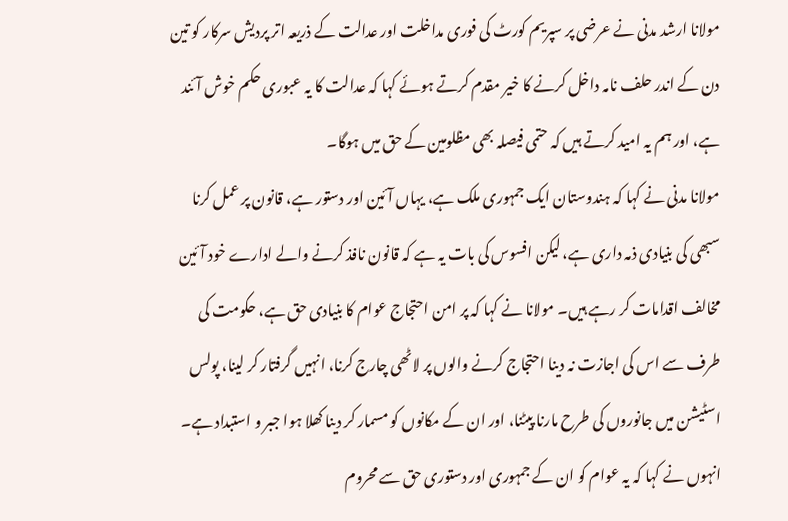مولانا ارشد مدنی نے عرضی پر سپریم کورٹ کی فوری مداخلت اور عدالت کے ذریعہ اتر پردیش سرکار کو تین دن کے اندر حلف نامہ داخل کرنے کا خیر مقدم کرتے ہوئے کہا کہ عدالت کا یہ عبوری حکم خوش آئند ہے، اور ہم یہ امید کرتے ہیں کہ حتمی فیصلہ بھی مظلومین کے حق میں ہوگا۔
مولانا مدنی نے کہا کہ ہندوستان ایک جمہوری ملک ہے، یہاں آئین اور دستور ہے، قانون پر عمل کرنا سبھی کی بنیادی ذمہ داری ہے، لیکن افسوس کی بات یہ ہے کہ قانون نافذ کرنے والے ادارے خود آئین مخالف اقدامات کر رہے ہیں۔ مولانا نے کہا کہ پر امن احتجاج عوام کا بنیادی حق ہے، حکومت کی طرف سے اس کی اجازت نہ دینا احتجاج کرنے والوں پر لاٹھی چارج کرنا، انہیں گرفتار کر لینا، پولس اسٹیشن میں جانوروں کی طرح مارنا پیٹنا، اور ان کے مکانوں کو مسمار کر دینا کھلا ہوا جبر و استبداد ہے۔ انہوں نے کہا کہ یہ عوام کو ان کے جمہوری اور دستوری حق سے محروم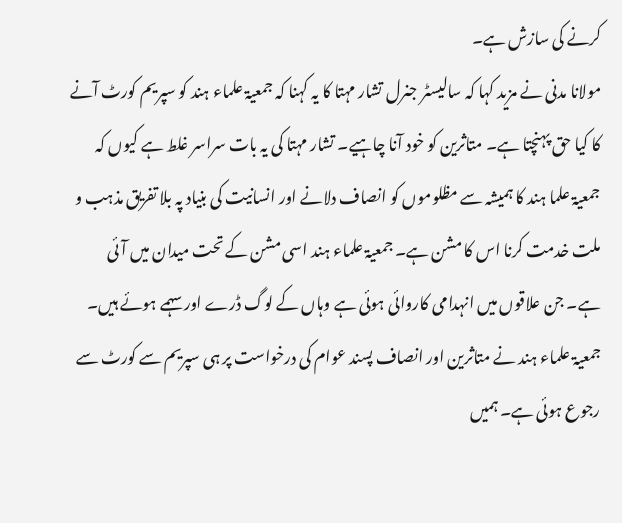کرنے کی سازش ہے۔
مولانا مدنی نے مزید کہا کہ سالیسٹر جنرل تشار مہتا کا یہ کہنا کہ جمعیۃ علماء ہند کو سپریم کورٹ آنے کا کیا حق پہنچتا ہے۔ متاثرین کو خود آنا چاہیے۔ تشار مہتا کی یہ بات سراسر غلط ہے کیوں کہ جمعیۃ علما ہند کا ہمیشہ سے مظلوموں کو انصاف دلانے اور انسانیت کی بنیاد پہ بلا تفریق مذہب و ملت خدمت کرنا اس کا مشن ہے۔ جمعیۃ علماء ہند اسی مشن کے تحت میدان میں آئی ہے۔ جن علاقوں میں انہدامی کاروائی ہوئی ہے وہاں کے لوگ ڈرے اور سہمے ہوئے ہیں۔ جمعیۃ علماء ہند نے متاثرین اور انصاف پسند عوام کی درخواست پر ہی سپریم سے کورٹ سے رجوع ہوئی ہے۔ ہمیں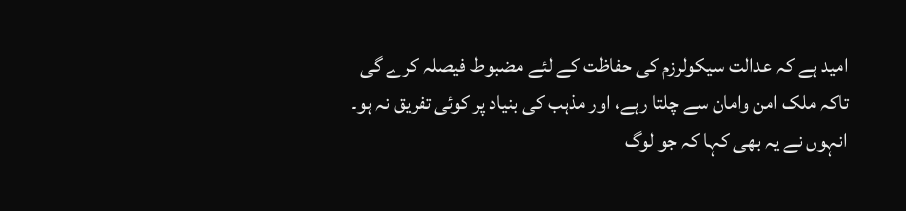امید ہے کہ عدالت سیکولرزم کی حفاظت کے لئے مضبوط فیصلہ کرے گی تاکہ ملک امن وامان سے چلتا رہے، اور مذہب کی بنیاد پر کوئی تفریق نہ ہو۔ انہوں نے یہ بھی کہا کہ جو لوگ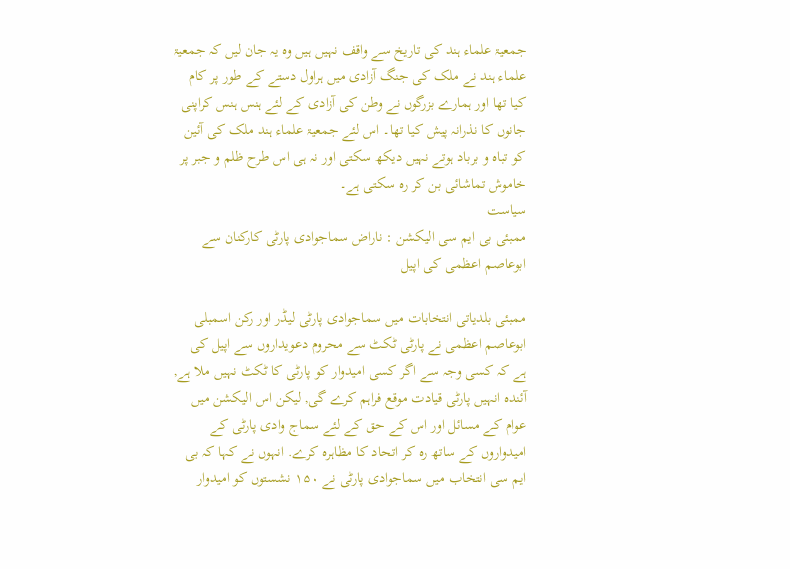جمعیۃ علماء ہند کی تاریخ سے واقف نہیں ہیں وہ یہ جان لیں کہ جمعیۃ علماء ہند نے ملک کی جنگ آزادی میں ہراول دستے کے طور پر کام کیا تھا اور ہمارے بزرگوں نے وطن کی آزادی کے لئے ہنس ہنس کراپنی جانوں کا نذرانہ پیش کیا تھا۔ اس لئے جمعیۃ علماء ہند ملک کی آئین کو تباہ و برباد ہوتے نہیں دیکھ سکتی اور نہ ہی اس طرح ظلم و جبر پر خاموش تماشائی بن کر رہ سکتی ہے۔
سیاست
ممبئی بی ایم سی الیکشن : ناراض سماجوادی پارٹی کارکنان سے ابوعاصم اعظمی کی اپیل

ممبئی بلدیاتی انتخابات میں سماجوادی پارٹی لیڈر اور رکن اسمبلی ابوعاصم اعظمی نے پارٹی ٹکٹ سے محروم دعویداروں سے اپیل کی ہے کہ کسی وجہ سے اگر کسی امیدوار کو پارٹی کا ٹکٹ نہیں ملا ہے, آئندہ انہیں پارٹی قیادت موقع فراہم کرے گی, لیکن اس الیکشن میں عوام کے مسائل اور اس کے حق کے لئے سماج وادی پارٹی کے امیدواروں کے ساتھ رہ کر اتحاد کا مظاہرہ کرے. انہوں نے کہا کہ بی ایم سی انتخاب میں سماجوادی پارٹی نے ۱۵۰ نشستوں کو امیدوار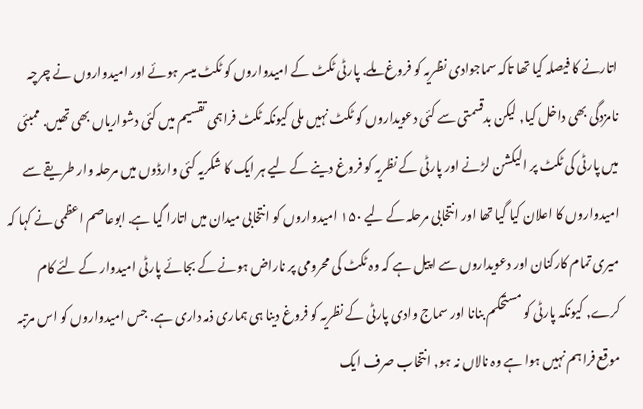اتارنے کا فیصلہ کیا تھا تاکہ سماجوادی نظریہ کو فروغ ملے. پارٹی ٹکٹ کے امیدواروں کو ٹکٹ میسر ہوئے اور امیدواروں نے چرچہ نامزدگی بھی داخل کیا, لیکن بدقسمتی سے کئی دعویداروں کو ٹکٹ نہیں ملی کیونکہ ٹکٹ فراہمی تقسیم میں کئی دشواریاں بھی تھیں. ممبئی میں پارٹی کی ٹکٹ پر الیکشن لڑنے اور پارٹی کے نظریہ کو فروغ دینے کے لیے ہر ایک کا شکریہ کئی وارڈوں میں مرحلہ وار طریقے سے امیدواروں کا اعلان کیا گیا تھا اور انتخابی مرحلہ کے لیے ۱۵۰ امیدواروں کو انتخابی میدان میں اتارا گیا ہے. ابوعاصم اعظمی نے کہا کہ میری تمام کارکنان اور دعویداروں سے اپیل ہے کہ وہ ٹکٹ کی محرومی پر ناراض ہونے کے بجائے پارٹی امیدوار کے لئے کام کرے, کیونکہ پارٹی کو مستحکم بنانا اور سماج وادی پارٹی کے نظریہ کو فروغ دینا ہی ہماری ذمہ داری ہے. جس امیدواروں کو اس مرتبہ موقع فراہم نہیں ہوا ہے وہ نالاں نہ ہو, انتخاب صرف ایک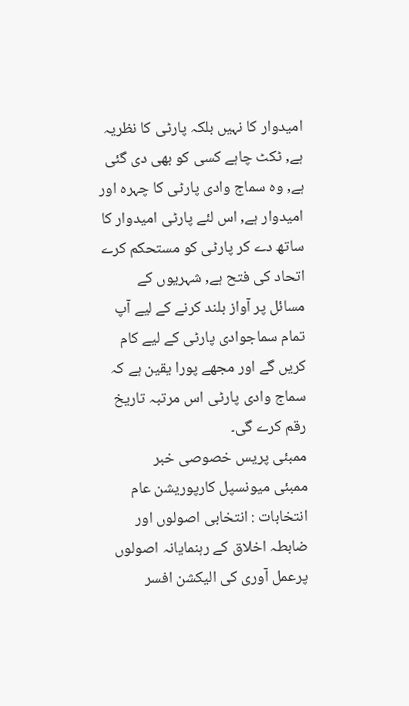امیدوار کا نہیں بلکہ پارٹی کا نظریہ ہے, ٹکٹ چاہے کسی کو بھی دی گئی ہے, وہ سماج وادی پارٹی کا چہرہ اور امیدوار ہے, اس لئے پارٹی امیدوار کا ساتھ دے کر پارٹی کو مستحکم کرے اتحاد کی فتح ہے, شہریوں کے مسائل پر آواز بلند کرنے کے لیے آپ تمام سماجوادی پارٹی کے لیے کام کریں گے اور مجھے پورا یقین ہے کہ سماج وادی پارٹی اس مرتبہ تاریخ رقم کرے گی۔
ممبئی پریس خصوصی خبر
ممبئی میونسپل کارپوریشن عام انتخابات : انتخابی اصولوں اور ضابطہ اخلاق کے رہنمایانہ اصولوں پرعمل آوری کی الیکشن افسر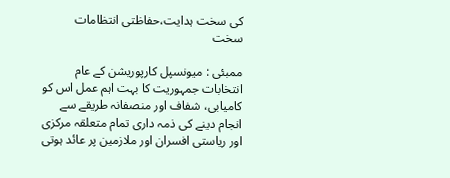کی سخت ہدایت،حفاظتی انتظامات سخت

ممبئی : میونسپل کارپوریشن کے عام انتخابات جمہوریت کا بہت اہم عمل اس کو کامیابی، شفاف اور منصفانہ طریقے سے انجام دینے کی ذمہ داری تمام متعلقہ مرکزی اور ریاستی افسران اور ملازمین پر عائد ہوتی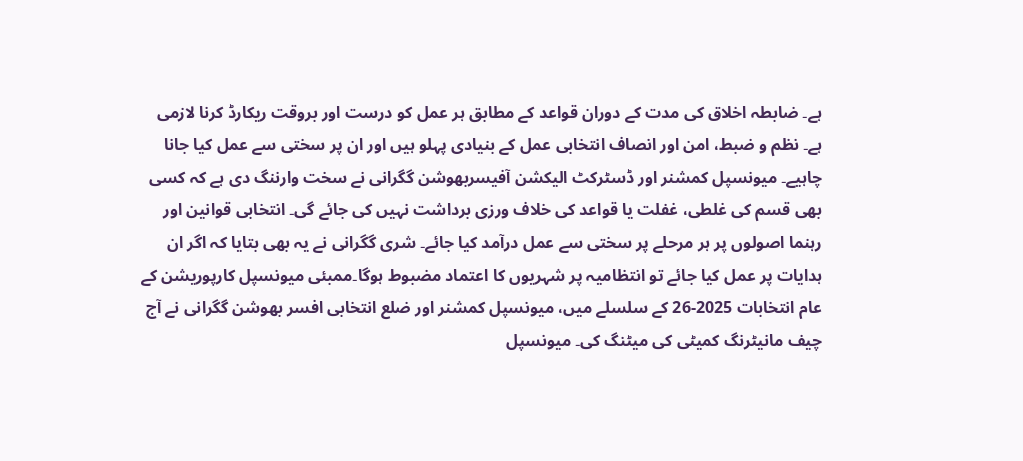ہے۔ ضابطہ اخلاق کی مدت کے دوران قواعد کے مطابق ہر عمل کو درست اور بروقت ریکارڈ کرنا لازمی ہے۔ نظم و ضبط، امن اور انصاف انتخابی عمل کے بنیادی پہلو ہیں اور ان پر سختی سے عمل کیا جانا چاہیے۔ میونسپل کمشنر اور ڈسٹرکٹ الیکشن آفیسربھوشن گگرانی نے سخت وارننگ دی ہے کہ کسی بھی قسم کی غلطی، غفلت یا قواعد کی خلاف ورزی برداشت نہیں کی جائے گی۔ انتخابی قوانین اور رہنما اصولوں پر ہر مرحلے پر سختی سے عمل درآمد کیا جائے۔ شری گگرانی نے یہ بھی بتایا کہ اگر ان ہدایات پر عمل کیا جائے تو انتظامیہ پر شہریوں کا اعتماد مضبوط ہوگا۔ممبئی میونسپل کارپوریشن کے عام انتخابات 2025-26 کے سلسلے میں، میونسپل کمشنر اور ضلع انتخابی افسر بھوشن گگرانی نے آج چیف مانیٹرنگ کمیٹی کی میٹنگ کی۔ میونسپل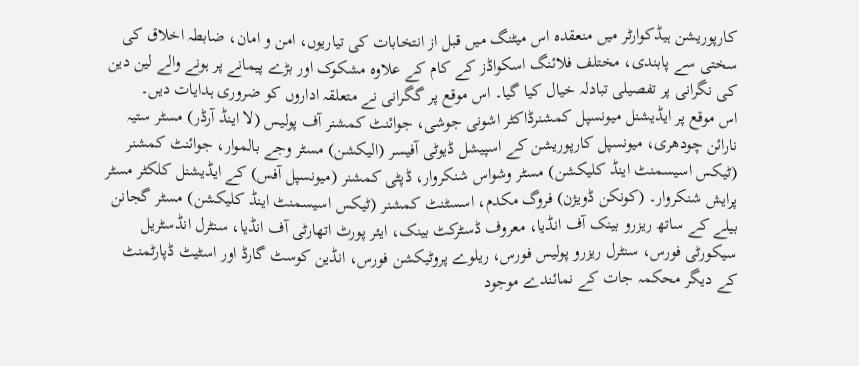کارپوریشن ہیڈکوارٹر میں منعقدہ اس میٹنگ میں قبل از انتخابات کی تیاریوں، امن و امان، ضابطہ اخلاق کی سختی سے پابندی، مختلف فلائنگ اسکواڈز کے کام کے علاوہ مشکوک اور بڑے پیمانے پر ہونے والے لین دین کی نگرانی پر تفصیلی تبادلہ خیال کیا گیا۔ اس موقع پر گگرانی نے متعلقہ اداروں کو ضروری ہدایات دیں۔
اس موقع پر ایڈیشنل میونسپل کمشنرڈاکٹر اشونی جوشی، جوائنٹ کمشنر آف پولیس (لا اینڈ آرڈر) مسٹر ستیہ نارائن چودھری، میونسپل کارپوریشن کے اسپیشل ڈیوٹی آفیسر (الیکشن) مسٹر وجے بالموار، جوائنٹ کمشنر (ٹیکس اسیسمنٹ اینڈ کلیکشن) مسٹر وشواس شنکروار، ڈپٹی کمشنر (میونسپل آفس) کے ایڈیشنل کلکٹر مسٹر پرایش شنکروار۔ (کونکن ڈویژن) فروگ مکدم، اسسٹنٹ کمشنر (ٹیکس اسیسمنٹ اینڈ کلیکشن) مسٹر گجانن بیلے کے ساتھ ریزرو بینک آف انڈیا، معروف ڈسٹرکٹ بینک، ایئر پورٹ اتھارٹی آف انڈیا، سنٹرل انڈسٹریل سیکورٹی فورس، سنٹرل ریزرو پولیس فورس، ریلوے پروٹیکشن فورس، انڈین کوسٹ گارڈ اور اسٹیٹ ڈپارٹمنٹ کے دیگر محکمہ جات کے نمائندے موجود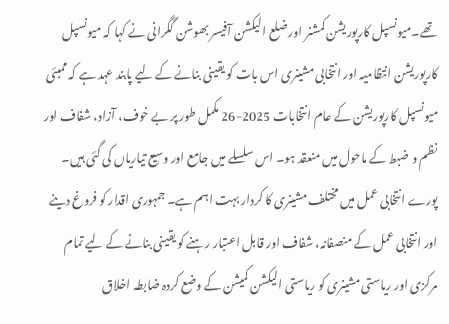تھے۔میونسپل کارپوریشن کمشنر اور ضلع الیکشن آفیسر بھوشن گگرانی نے کہا کہ میونسپل کارپوریشن انتظامیہ اور انتخابی مشینری اس بات کو یقینی بنانے کے لیے پابند عہد ہے کہ ممبئی میونسپل کارپوریشن کے عام انتخابات 2025-26 مکمل طور پر بے خوف، آزاد، شفاف اور نظم و ضبط کے ماحول میں منعقد ہو۔ اس سلسلے میں جامع اور وسیع تیاریاں کی گئی ہیں۔ پورے انتخابی عمل میں مختلف مشینری کا کردار بہت اہم ہے۔ جمہوری اقدار کو فروغ دینے اور انتخابی عمل کے منصفانہ، شفاف اور قابل اعتبار رہنے کو یقینی بنانے کے لیے تمام مرکزی اور ریاستی مشینری کو ریاستی الیکشن کمیشن کے وضع کردہ ضابطہ اخلاق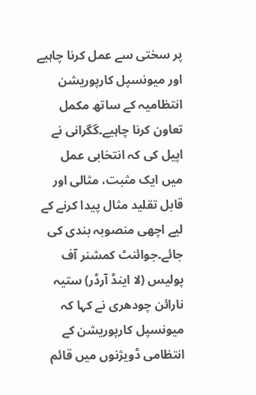پر سختی سے عمل کرنا چاہیے اور میونسپل کارپوریشن انتظامیہ کے ساتھ مکمل تعاون کرنا چاہیے۔گگرانی نے اپیل کی کہ انتخابی عمل میں ایک مثبت، مثالی اور قابل تقلید مثال پیدا کرنے کے لیے اچھی منصوبہ بندی کی جائے۔جوائنٹ کمشنر آف پولیس (لا اینڈ آرڈر) ستیہ نارائن چودھری نے کہا کہ میونسپل کارپوریشن کے انتظامی ڈویژنوں میں قائم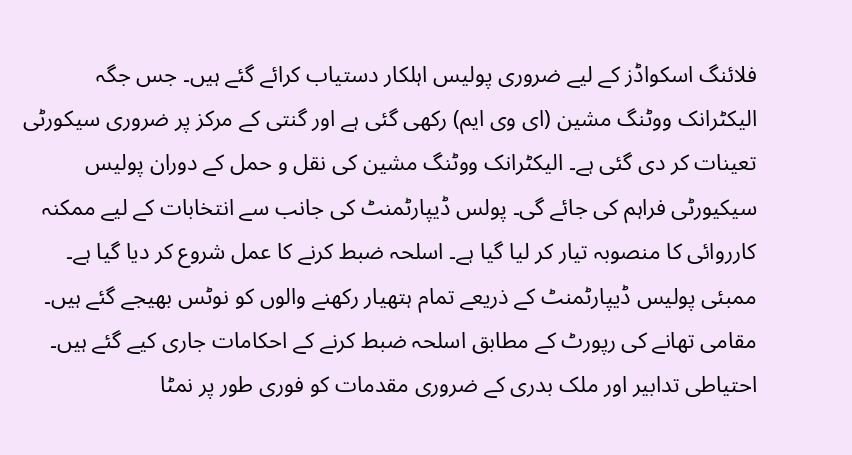فلائنگ اسکواڈز کے لیے ضروری پولیس اہلکار دستیاب کرائے گئے ہیں۔ جس جگہ الیکٹرانک ووٹنگ مشین (ای وی ایم) رکھی گئی ہے اور گنتی کے مرکز پر ضروری سیکورٹی تعینات کر دی گئی ہے۔ الیکٹرانک ووٹنگ مشین کی نقل و حمل کے دوران پولیس سیکیورٹی فراہم کی جائے گی۔ پولس ڈیپارٹمنٹ کی جانب سے انتخابات کے لیے ممکنہ کارروائی کا منصوبہ تیار کر لیا گیا ہے۔ اسلحہ ضبط کرنے کا عمل شروع کر دیا گیا ہے۔ ممبئی پولیس ڈیپارٹمنٹ کے ذریعے تمام ہتھیار رکھنے والوں کو نوٹس بھیجے گئے ہیں۔ مقامی تھانے کی رپورٹ کے مطابق اسلحہ ضبط کرنے کے احکامات جاری کیے گئے ہیں۔ احتیاطی تدابیر اور ملک بدری کے ضروری مقدمات کو فوری طور پر نمٹا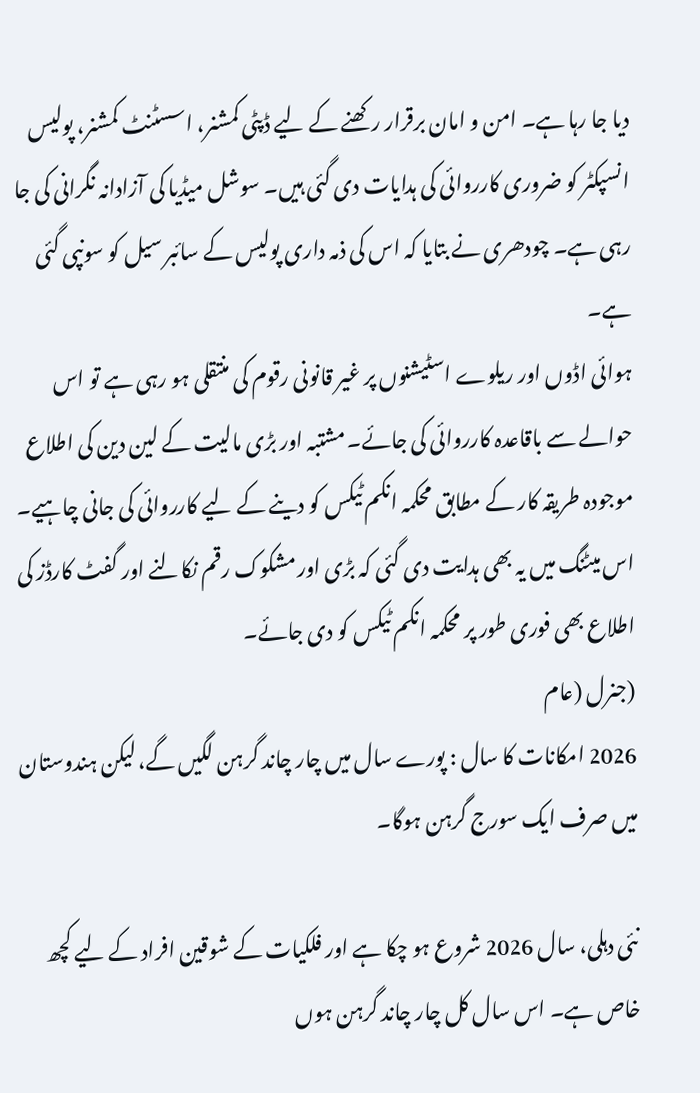دیا جا رہا ہے۔ امن و امان برقرار رکھنے کے لیے ڈپٹی کمشنر، اسسٹنٹ کمشنر، پولیس انسپکٹر کو ضروری کارروائی کی ہدایات دی گئی ہیں۔ سوشل میڈیا کی آزادانہ نگرانی کی جا رہی ہے۔ چودھری نے بتایا کہ اس کی ذمہ داری پولیس کے سائبر سیل کو سونپی گئی ہے۔
ہوائی اڈوں اور ریلوے اسٹیشنوں پر غیر قانونی رقوم کی منتقلی ہو رہی ہے تو اس حوالے سے باقاعدہ کارروائی کی جائے۔ مشتبہ اور بڑی مالیت کے لین دین کی اطلاع موجودہ طریقہ کار کے مطابق محکمہ انکم ٹیکس کو دینے کے لیے کارروائی کی جانی چاہیے۔ اس میٹنگ میں یہ بھی ہدایت دی گئی کہ بڑی اور مشکوک رقم نکالنے اور گفٹ کارڈز کی اطلاع بھی فوری طور پر محکمہ انکم ٹیکس کو دی جائے۔
(جنرل (عام
2026 امکانات کا سال : پورے سال میں چار چاند گرہن لگیں گے، لیکن ہندوستان میں صرف ایک سورج گرہن ہوگا۔

نئی دہلی، سال 2026 شروع ہو چکا ہے اور فلکیات کے شوقین افراد کے لیے کچھ خاص ہے۔ اس سال کل چار چاند گرہن ہوں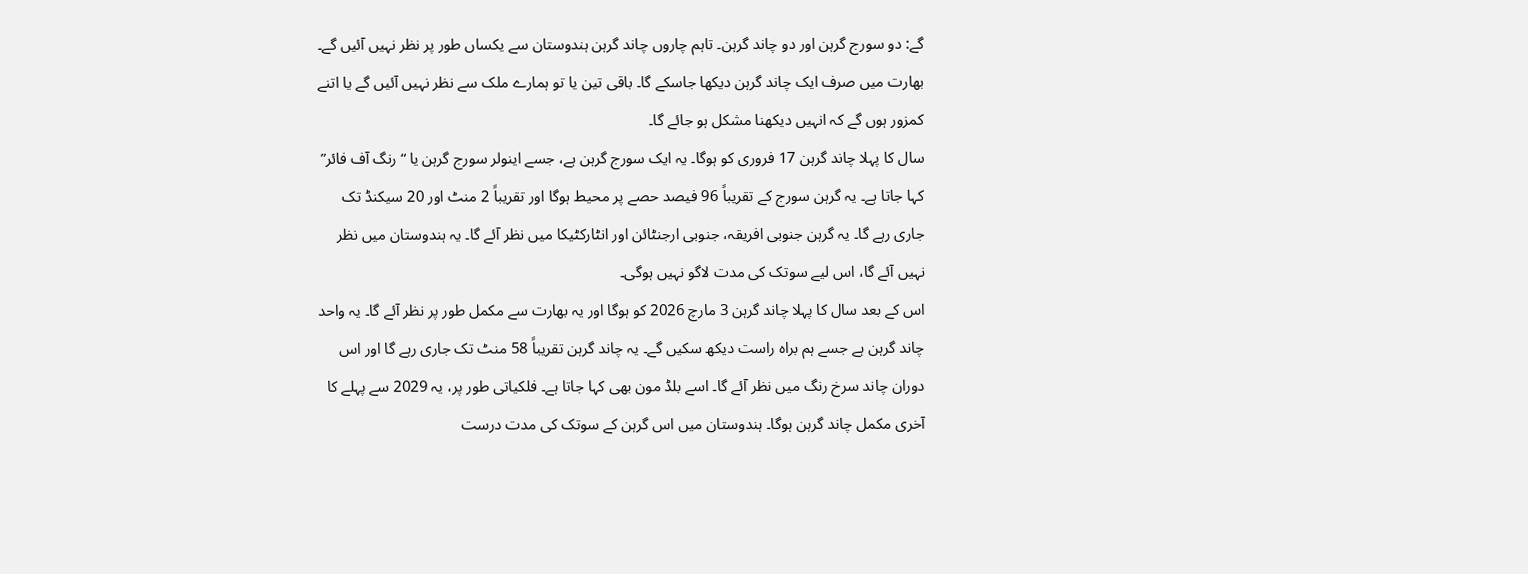گے: دو سورج گرہن اور دو چاند گرہن۔ تاہم چاروں چاند گرہن ہندوستان سے یکساں طور پر نظر نہیں آئیں گے۔
بھارت میں صرف ایک چاند گرہن دیکھا جاسکے گا۔ باقی تین یا تو ہمارے ملک سے نظر نہیں آئیں گے یا اتنے کمزور ہوں گے کہ انہیں دیکھنا مشکل ہو جائے گا۔
سال کا پہلا چاند گرہن 17 فروری کو ہوگا۔ یہ ایک سورج گرہن ہے، جسے اینولر سورج گرہن یا “رنگ آف فائر” کہا جاتا ہے۔ یہ گرہن سورج کے تقریباً 96 فیصد حصے پر محیط ہوگا اور تقریباً 2 منٹ اور 20 سیکنڈ تک جاری رہے گا۔ یہ گرہن جنوبی افریقہ، جنوبی ارجنٹائن اور انٹارکٹیکا میں نظر آئے گا۔ یہ ہندوستان میں نظر نہیں آئے گا، اس لیے سوتک کی مدت لاگو نہیں ہوگی۔
اس کے بعد سال کا پہلا چاند گرہن 3 مارچ 2026 کو ہوگا اور یہ بھارت سے مکمل طور پر نظر آئے گا۔ یہ واحد چاند گرہن ہے جسے ہم براہ راست دیکھ سکیں گے۔ یہ چاند گرہن تقریباً 58 منٹ تک جاری رہے گا اور اس دوران چاند سرخ رنگ میں نظر آئے گا۔ اسے بلڈ مون بھی کہا جاتا ہے۔ فلکیاتی طور پر، یہ 2029 سے پہلے کا آخری مکمل چاند گرہن ہوگا۔ ہندوستان میں اس گرہن کے سوتک کی مدت درست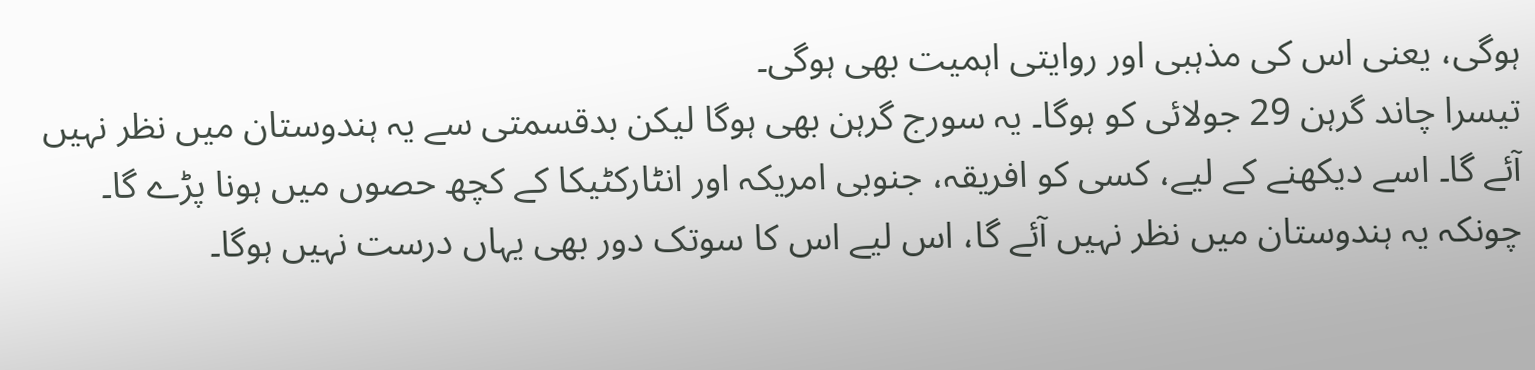ہوگی، یعنی اس کی مذہبی اور روایتی اہمیت بھی ہوگی۔
تیسرا چاند گرہن 29 جولائی کو ہوگا۔ یہ سورج گرہن بھی ہوگا لیکن بدقسمتی سے یہ ہندوستان میں نظر نہیں آئے گا۔ اسے دیکھنے کے لیے، کسی کو افریقہ، جنوبی امریکہ اور انٹارکٹیکا کے کچھ حصوں میں ہونا پڑے گا۔ چونکہ یہ ہندوستان میں نظر نہیں آئے گا، اس لیے اس کا سوتک دور بھی یہاں درست نہیں ہوگا۔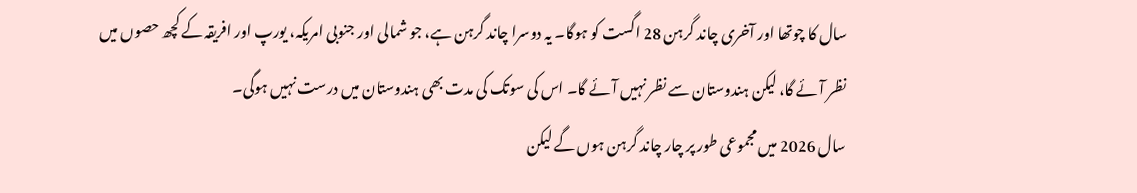سال کا چوتھا اور آخری چاند گرہن 28 اگست کو ہوگا۔ یہ دوسرا چاند گرہن ہے، جو شمالی اور جنوبی امریکہ، یورپ اور افریقہ کے کچھ حصوں میں نظر آئے گا، لیکن ہندوستان سے نظر نہیں آئے گا۔ اس کی سوتک کی مدت بھی ہندوستان میں درست نہیں ہوگی۔
سال 2026 میں مجموعی طور پر چار چاند گرہن ہوں گے لیکن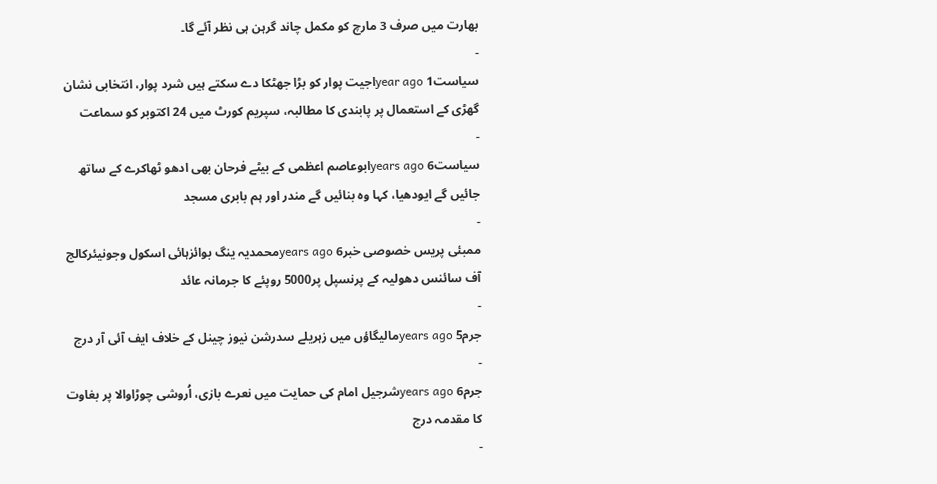بھارت میں صرف 3 مارچ کو مکمل چاند گرہن ہی نظر آئے گا۔
-
سیاست1 year agoاجیت پوار کو بڑا جھٹکا دے سکتے ہیں شرد پوار، انتخابی نشان گھڑی کے استعمال پر پابندی کا مطالبہ، سپریم کورٹ میں 24 اکتوبر کو سماعت
-
سیاست6 years agoابوعاصم اعظمی کے بیٹے فرحان بھی ادھو ٹھاکرے کے ساتھ جائیں گے ایودھیا، کہا وہ بنائیں گے مندر اور ہم بابری مسجد
-
ممبئی پریس خصوصی خبر6 years agoمحمدیہ ینگ بوائزہائی اسکول وجونیئرکالج آف سائنس دھولیہ کے پرنسپل پر5000 روپئے کا جرمانہ عائد
-
جرم5 years agoمالیگاؤں میں زہریلے سدرشن نیوز چینل کے خلاف ایف آئی آر درج
-
جرم6 years agoشرجیل امام کی حمایت میں نعرے بازی، اُروشی چوڑاوالا پر بغاوت کا مقدمہ درج
-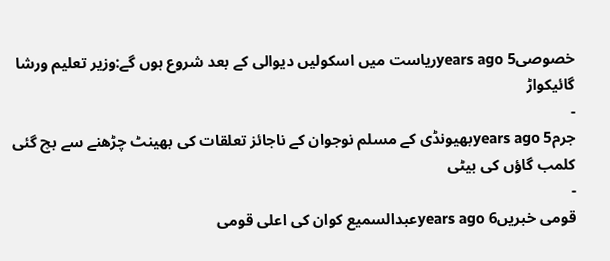خصوصی5 years agoریاست میں اسکولیں دیوالی کے بعد شروع ہوں گے:وزیر تعلیم ورشا گائیکواڑ
-
جرم5 years agoبھیونڈی کے مسلم نوجوان کے ناجائز تعلقات کی بھینٹ چڑھنے سے بچ گئی کلمب گاؤں کی بیٹی
-
قومی خبریں6 years agoعبدالسمیع کوان کی اعلی قومی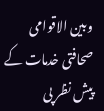وبین الاقوامی صحافتی خدمات کے پیش نظر پی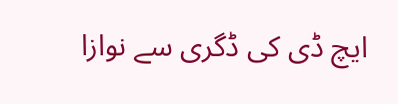ایچ ڈی کی ڈگری سے نوازا